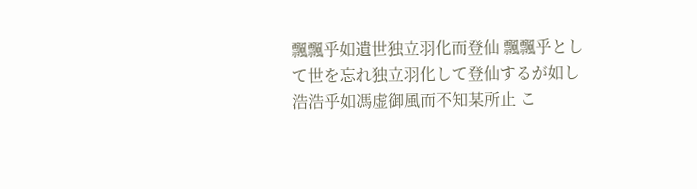飄飄乎如遺世独立羽化而登仙 飄飄乎として世を忘れ独立羽化して登仙するが如し
浩浩乎如馮虚御風而不知某所止 こ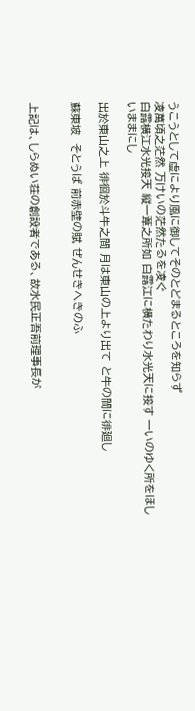うこうとして虚により風に御してそのとどまるところを知らず
凌萬頃之茫然 万けいの茫然たるを凌ぐ
白露横江水光接天 縦一葦之所如 白露江に横たわり水光天に接す 一いのゆく所をほしいままにし

出於東山之上 徘徊於斗牛之間 月は東山の上より出て と牛の間に徘廻し

蘇東坡  そとうば 前赤壁の賦 ぜんせきへきのふ


上記は、しらぬい荘の創設者である、故水民正吾前理事長が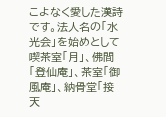こよなく愛した漢詩です。法人名の「水光会」を始めとして喫茶室「月」、佛間「登仙庵」、茶室「御風庵」、納骨堂「接天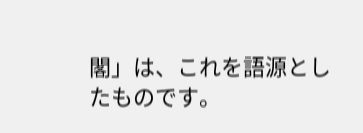閣」は、これを語源としたものです。